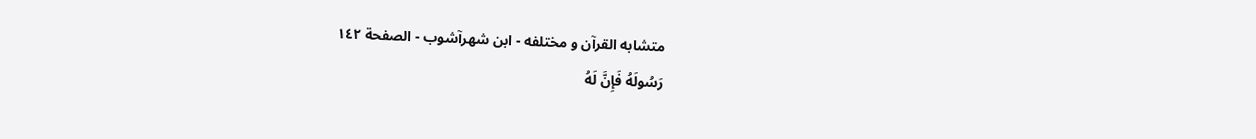متشابه القرآن و مختلفه - ابن شهرآشوب - الصفحة ١٤٢
رَسُولَهُ فَإِنَّ لَهُ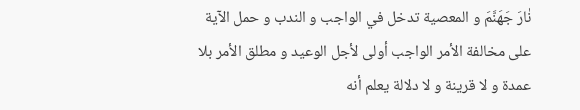نٰارَ جَهَنَّمَ و المعصية تدخل في الواجب و الندب و حمل الآية على مخالفة الأمر الواجب أولى لأجل الوعيد و مطلق الأمر بلا عمدة و لا قرينة و لا دلالة يعلم أنه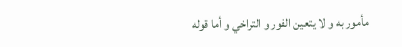مأمور به و لا يتعين الفور و التراخي و أما قوله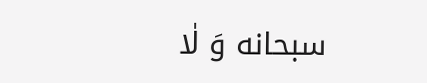سبحانه وَ لٰا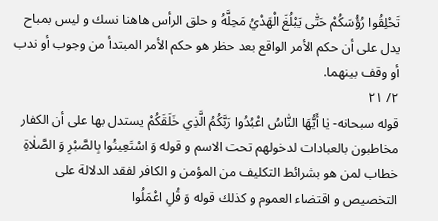تَحْلِقُوا رُؤُسَكُمْ حَتّٰى يَبْلُغَ الْهَدْيُ مَحِلَّهُ و حلق الرأس هاهنا نسك و ليس بمباح يدل على أن حكم الأمر الواقع بعد حظر هو حكم الأمر المبتدأ من وجوب أو ندب أو وقف بينهما.
٢/ ٢١
قوله سبحانه- يٰا أَيُّهَا النّٰاسُ اعْبُدُوا رَبَّكُمُ الَّذِي خَلَقَكُمْ يستدل بها على أن الكفار مخاطبون بالعبادات لدخولهم تحت الاسم و قوله وَ اسْتَعِينُوا بِالصَّبْرِ وَ الصَّلٰاةِ خطاب لمن هو بشرائط التكليف من المؤمن و الكافر لفقد الدلالة على التخصيص و اقتضاء العموم و كذلك قوله وَ قُلِ اعْمَلُوا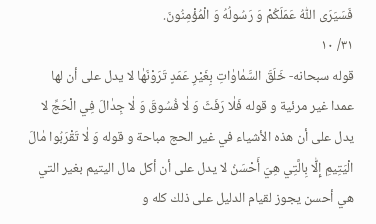فَسَيَرَى اللّٰهُ عَمَلَكُمْ وَ رَسُولُهُ وَ الْمُؤْمِنُونَ.
٣١/ ١٠
قوله سبحانه- خَلَقَ السَّمٰاوٰاتِ بِغَيْرِ عَمَدٍ تَرَوْنَهٰا لا يدل على أن لها عمدا غير مرئية و قوله فَلٰا رَفَثَ وَ لٰا فُسُوقَ وَ لٰا جِدٰالَ فِي الْحَجِّ لا يدل على أن هذه الأشياء في غير الحج مباحة و قوله وَ لٰا تَقْرَبُوا مٰالَ الْيَتِيمِ إِلّٰا بِالَّتِي هِيَ أَحْسَنُ لا يدل على أن أكل مال اليتيم بغير التي هي أحسن يجوز لقيام الدليل على ذلك كله و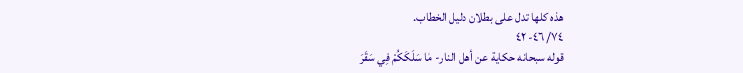هذه كلها تدل على بطلان دليل الخطاب.
٧٤/ ٤٦- ٤٢
قوله سبحانه حكاية عن أهل النار- مٰا سَلَكَكُمْ فِي سَقَرَ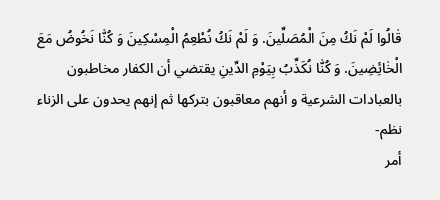قٰالُوا لَمْ نَكُ مِنَ الْمُصَلِّينَ. وَ لَمْ نَكُ نُطْعِمُ الْمِسْكِينَ وَ كُنّٰا نَخُوضُ مَعَ الْخٰائِضِينَ. وَ كُنّٰا نُكَذِّبُ بِيَوْمِ الدِّينِ يقتضي أن الكفار مخاطبون بالعبادات الشرعية و أنهم معاقبون بتركها ثم إنهم يحدون على الزناء نظم-
أمر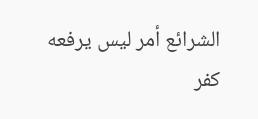الشرائع أمر ليس يرفعه
كفر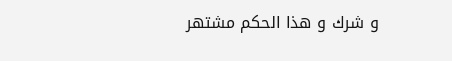و شرك و هذا الحكم مشتهر